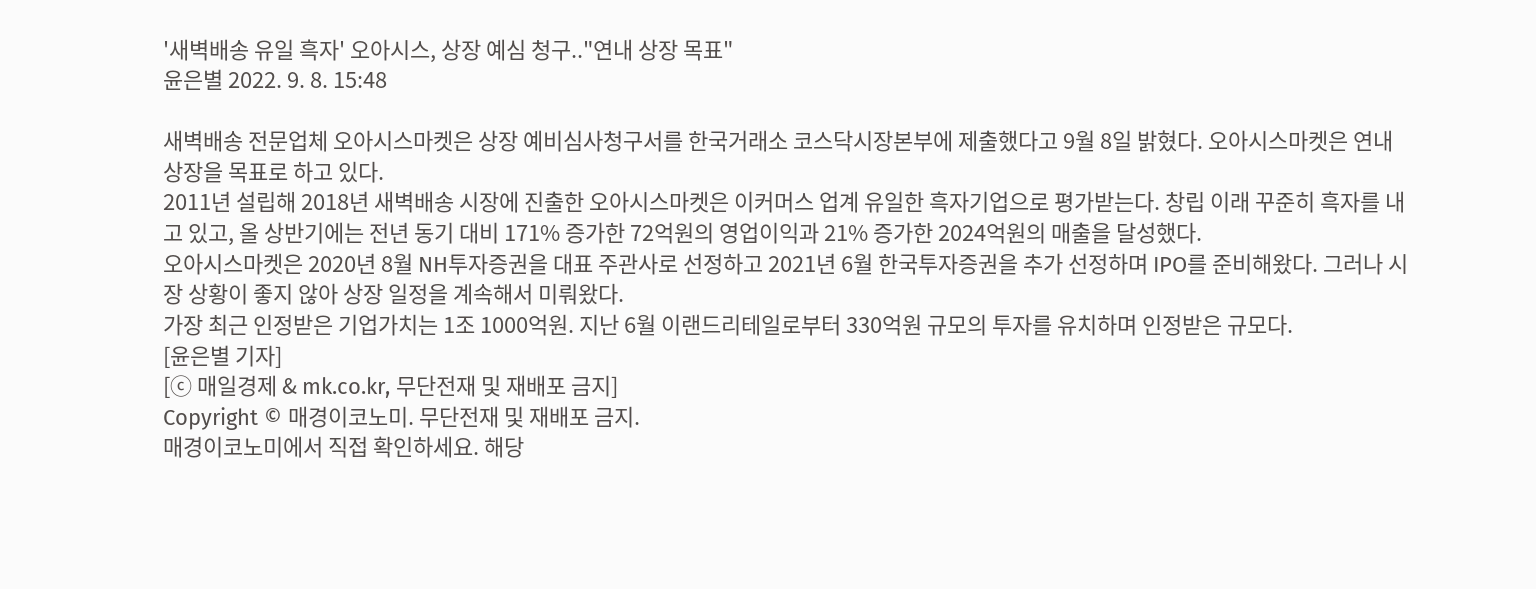'새벽배송 유일 흑자' 오아시스, 상장 예심 청구.."연내 상장 목표"
윤은별 2022. 9. 8. 15:48

새벽배송 전문업체 오아시스마켓은 상장 예비심사청구서를 한국거래소 코스닥시장본부에 제출했다고 9월 8일 밝혔다. 오아시스마켓은 연내 상장을 목표로 하고 있다.
2011년 설립해 2018년 새벽배송 시장에 진출한 오아시스마켓은 이커머스 업계 유일한 흑자기업으로 평가받는다. 창립 이래 꾸준히 흑자를 내고 있고, 올 상반기에는 전년 동기 대비 171% 증가한 72억원의 영업이익과 21% 증가한 2024억원의 매출을 달성했다.
오아시스마켓은 2020년 8월 NH투자증권을 대표 주관사로 선정하고 2021년 6월 한국투자증권을 추가 선정하며 IPO를 준비해왔다. 그러나 시장 상황이 좋지 않아 상장 일정을 계속해서 미뤄왔다.
가장 최근 인정받은 기업가치는 1조 1000억원. 지난 6월 이랜드리테일로부터 330억원 규모의 투자를 유치하며 인정받은 규모다.
[윤은별 기자]
[ⓒ 매일경제 & mk.co.kr, 무단전재 및 재배포 금지]
Copyright © 매경이코노미. 무단전재 및 재배포 금지.
매경이코노미에서 직접 확인하세요. 해당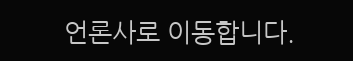언론사로 이동합니다.